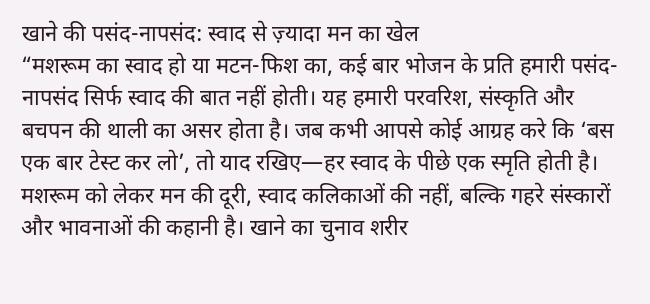खाने की पसंद-नापसंद: स्वाद से ज़्यादा मन का खेल
“मशरूम का स्वाद हो या मटन-फिश का, कई बार भोजन के प्रति हमारी पसंद-नापसंद सिर्फ स्वाद की बात नहीं होती। यह हमारी परवरिश, संस्कृति और बचपन की थाली का असर होता है। जब कभी आपसे कोई आग्रह करे कि ‘बस एक बार टेस्ट कर लो’, तो याद रखिए—हर स्वाद के पीछे एक स्मृति होती है। मशरूम को लेकर मन की दूरी, स्वाद कलिकाओं की नहीं, बल्कि गहरे संस्कारों और भावनाओं की कहानी है। खाने का चुनाव शरीर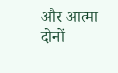और आत्मा दोनों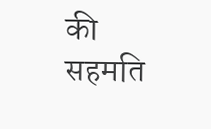की सहमति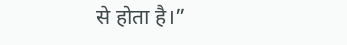से होता है।”